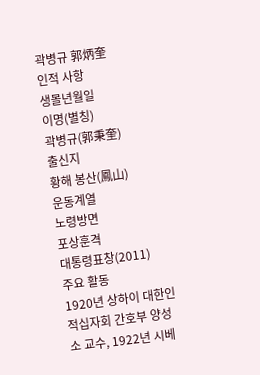곽병규 郭炳奎
인적 사항
생몰년월일
이명(별칭)
곽병규(郭秉奎)
출신지
황해 봉산(鳳山)
운동계열
노령방면
포상훈격
대통령표창(2011)
주요 활동
1920년 상하이 대한인적십자회 간호부 양성소 교수, 1922년 시베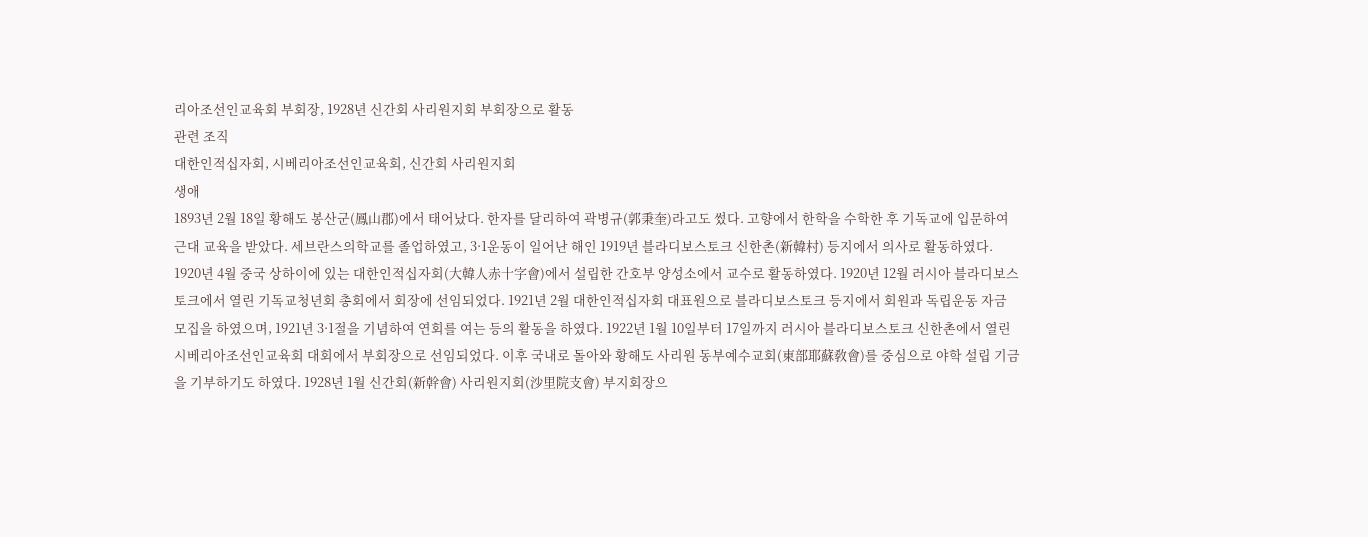리아조선인교육회 부회장, 1928년 신간회 사리원지회 부회장으로 활동
관련 조직
대한인적십자회, 시베리아조선인교육회, 신간회 사리원지회
생애
1893년 2월 18일 황해도 봉산군(鳳山郡)에서 태어났다. 한자를 달리하여 곽병규(郭秉奎)라고도 썼다. 고향에서 한학을 수학한 후 기독교에 입문하여 근대 교육을 받았다. 세브란스의학교를 졸업하였고, 3·1운동이 일어난 해인 1919년 블라디보스토크 신한촌(新韓村) 등지에서 의사로 활동하였다. 1920년 4월 중국 상하이에 있는 대한인적십자회(大韓人赤十字會)에서 설립한 간호부 양성소에서 교수로 활동하였다. 1920년 12월 러시아 블라디보스토크에서 열린 기독교청년회 총회에서 회장에 선임되었다. 1921년 2월 대한인적십자회 대표원으로 블라디보스토크 등지에서 회원과 독립운동 자금 모집을 하였으며, 1921년 3·1절을 기념하여 연회를 여는 등의 활동을 하였다. 1922년 1월 10일부터 17일까지 러시아 블라디보스토크 신한촌에서 열린 시베리아조선인교육회 대회에서 부회장으로 선임되었다. 이후 국내로 돌아와 황해도 사리원 동부예수교회(東部耶蘇敎會)를 중심으로 야학 설립 기금을 기부하기도 하였다. 1928년 1월 신간회(新幹會) 사리원지회(沙里院支會) 부지회장으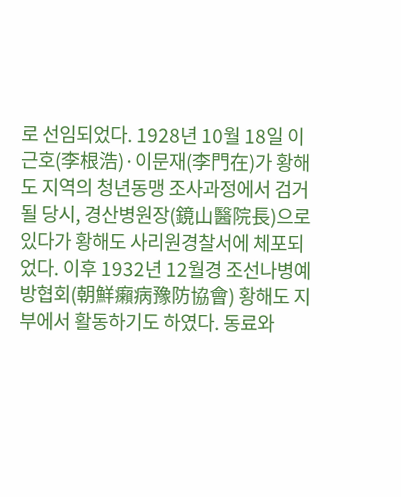로 선임되었다. 1928년 10월 18일 이근호(李根浩)·이문재(李門在)가 황해도 지역의 청년동맹 조사과정에서 검거될 당시, 경산병원장(鏡山醫院長)으로 있다가 황해도 사리원경찰서에 체포되었다. 이후 1932년 12월경 조선나병예방협회(朝鮮癩病豫防協會) 황해도 지부에서 활동하기도 하였다. 동료와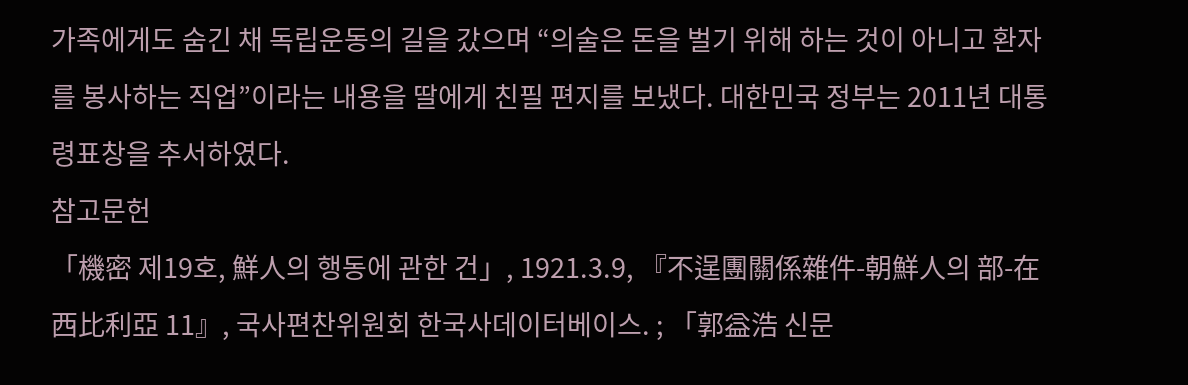가족에게도 숨긴 채 독립운동의 길을 갔으며 “의술은 돈을 벌기 위해 하는 것이 아니고 환자를 봉사하는 직업”이라는 내용을 딸에게 친필 편지를 보냈다. 대한민국 정부는 2011년 대통령표창을 추서하였다.
참고문헌
「機密 제19호, 鮮人의 행동에 관한 건」, 1921.3.9, 『不逞團關係雜件-朝鮮人의 部-在西比利亞 11』, 국사편찬위원회 한국사데이터베이스. ; 「郭益浩 신문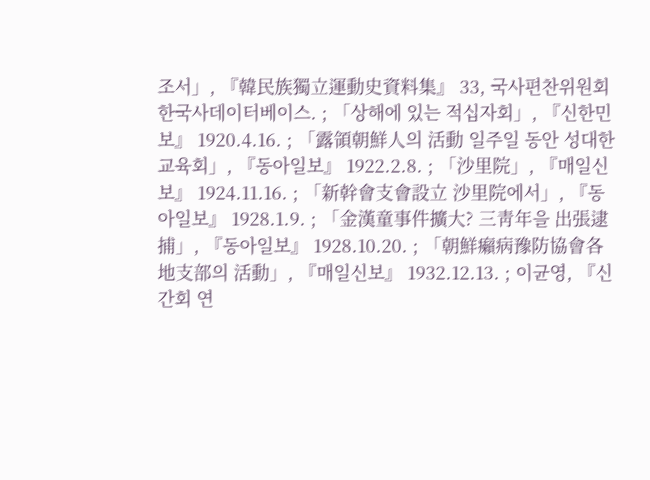조서」, 『韓民族獨立運動史資料集』 33, 국사편찬위원회 한국사데이터베이스. ; 「상해에 있는 적십자회」, 『신한민보』 1920.4.16. ; 「露領朝鮮人의 活動 일주일 동안 성대한 교육회」, 『동아일보』 1922.2.8. ; 「沙里院」, 『매일신보』 1924.11.16. ; 「新幹會支會設立 沙里院에서」, 『동아일보』 1928.1.9. ; 「金漢童事件擴大? 三靑年을 出張逮捕」, 『동아일보』 1928.10.20. ; 「朝鮮癩病豫防協會各地支部의 活動」, 『매일신보』 1932.12.13. ; 이균영, 『신간회 연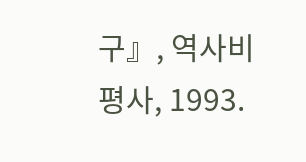구』, 역사비평사, 1993.